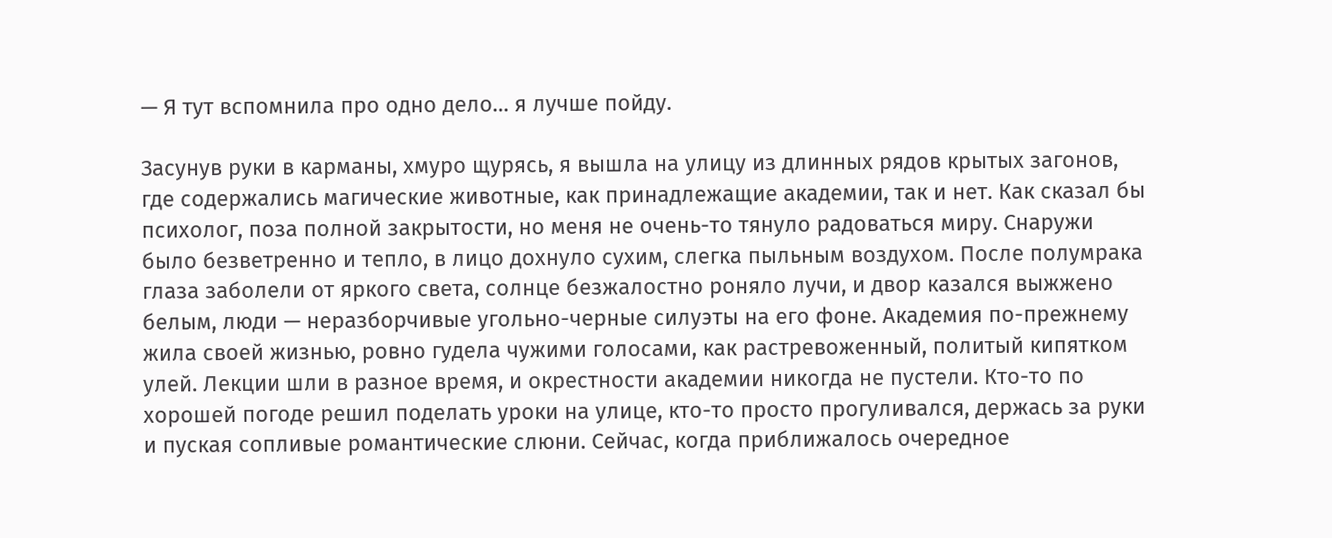— Я тут вспомнила про одно дело… я лучше пойду.

Засунув руки в карманы, хмуро щурясь, я вышла на улицу из длинных рядов крытых загонов, где содержались магические животные, как принадлежащие академии, так и нет. Как сказал бы психолог, поза полной закрытости, но меня не очень-то тянуло радоваться миру. Снаружи было безветренно и тепло, в лицо дохнуло сухим, слегка пыльным воздухом. После полумрака глаза заболели от яркого света, солнце безжалостно роняло лучи, и двор казался выжжено белым, люди — неразборчивые угольно-черные силуэты на его фоне. Академия по-прежнему жила своей жизнью, ровно гудела чужими голосами, как растревоженный, политый кипятком улей. Лекции шли в разное время, и окрестности академии никогда не пустели. Кто-то по хорошей погоде решил поделать уроки на улице, кто-то просто прогуливался, держась за руки и пуская сопливые романтические слюни. Сейчас, когда приближалось очередное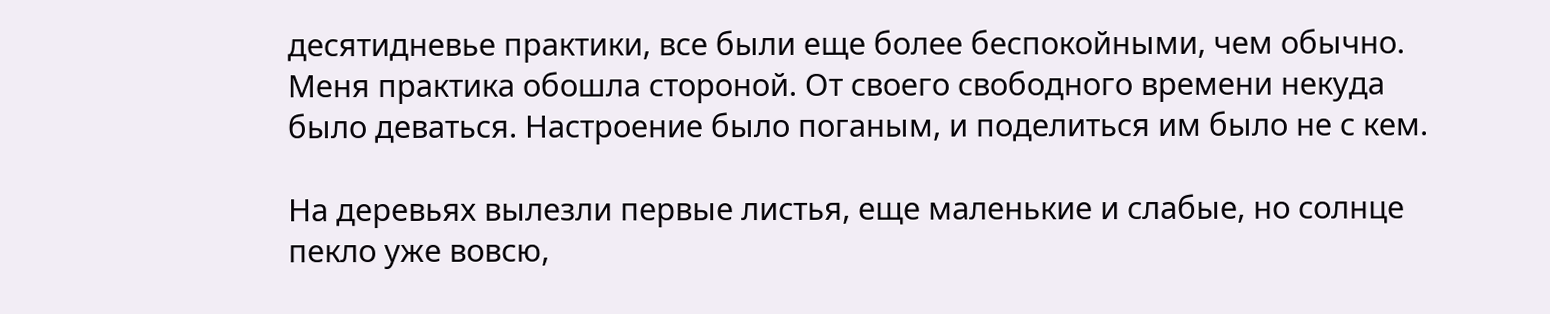десятидневье практики, все были еще более беспокойными, чем обычно. Меня практика обошла стороной. От своего свободного времени некуда было деваться. Настроение было поганым, и поделиться им было не с кем.

На деревьях вылезли первые листья, еще маленькие и слабые, но солнце пекло уже вовсю,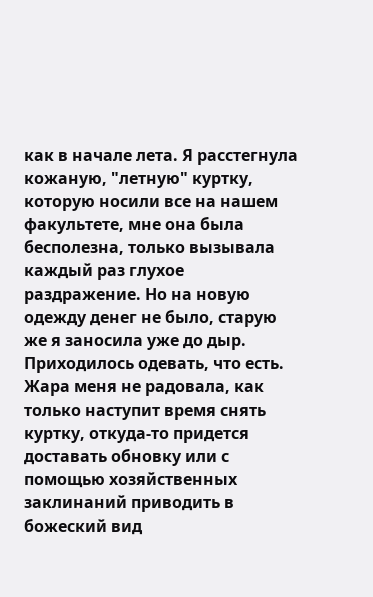как в начале лета. Я расстегнула кожаную, "летную" куртку, которую носили все на нашем факультете, мне она была бесполезна, только вызывала каждый раз глухое раздражение. Но на новую одежду денег не было, старую же я заносила уже до дыр. Приходилось одевать, что есть. Жара меня не радовала, как только наступит время снять куртку, откуда-то придется доставать обновку или с помощью хозяйственных заклинаний приводить в божеский вид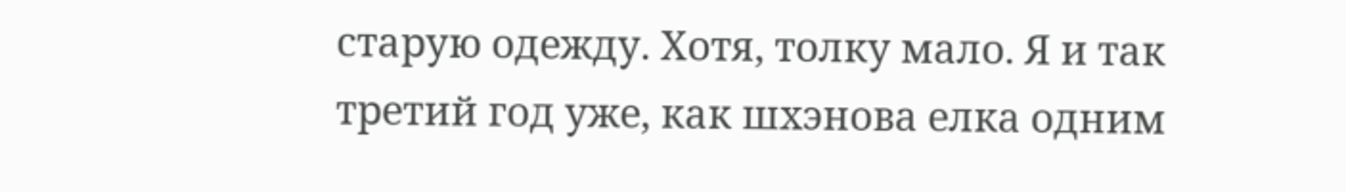старую одежду. Хотя, толку мало. Я и так третий год уже, как шхэнова елка одним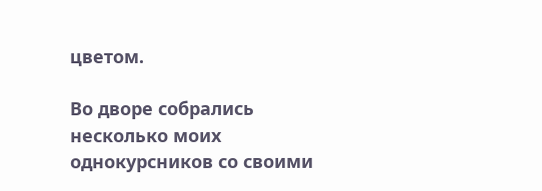цветом.

Во дворе собрались несколько моих однокурсников со своими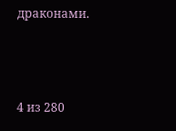драконами.



4 из 280